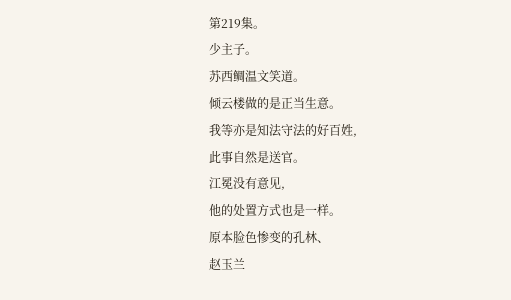第219集。
少主子。
苏西鲷温文笑道。
倾云楼做的是正当生意。
我等亦是知法守法的好百姓,
此事自然是送官。
江冕没有意见,
他的处置方式也是一样。
原本脸色惨变的孔林、
赵玉兰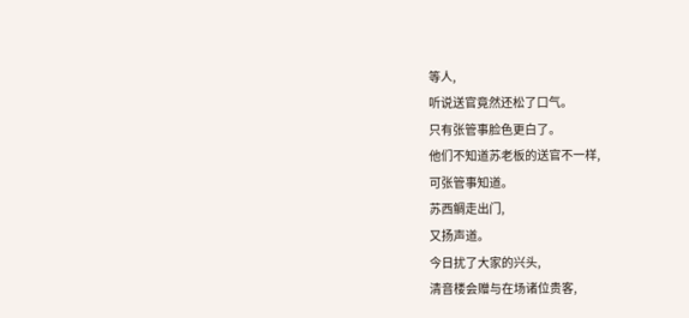等人,
听说送官竟然还松了口气。
只有张管事脸色更白了。
他们不知道苏老板的送官不一样,
可张管事知道。
苏西鲷走出门,
又扬声道。
今日扰了大家的兴头,
清音楼会赠与在场诸位贵客,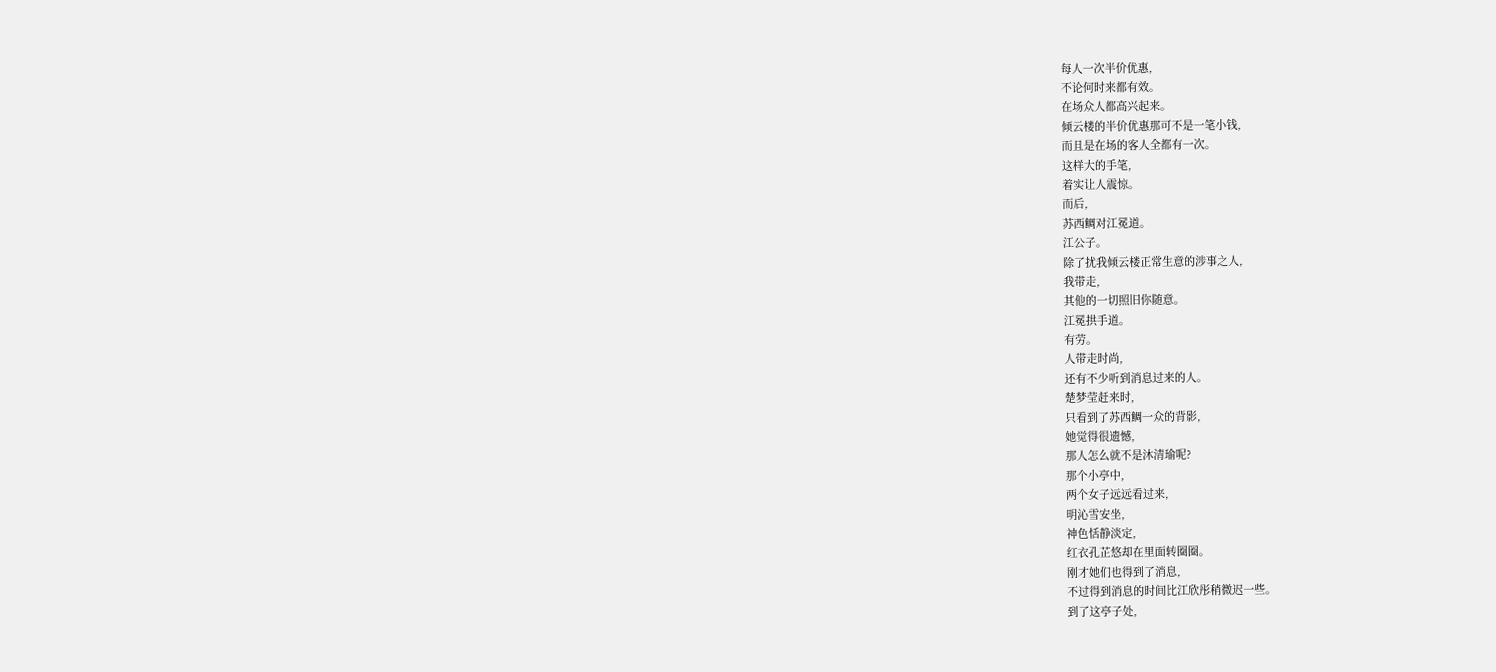每人一次半价优惠,
不论何时来都有效。
在场众人都高兴起来。
倾云楼的半价优惠那可不是一笔小钱,
而且是在场的客人全都有一次。
这样大的手笔,
着实让人震惊。
而后,
苏西鲷对江冕道。
江公子。
除了扰我倾云楼正常生意的涉事之人,
我带走,
其他的一切照旧你随意。
江冕拱手道。
有劳。
人带走时尚,
还有不少听到消息过来的人。
楚梦莹赶来时,
只看到了苏西鲷一众的背影,
她觉得很遗憾,
那人怎么就不是沐清瑜呢?
那个小亭中,
两个女子远远看过来,
明沁雪安坐,
神色恬静淡定,
红衣孔芷悠却在里面转圈圈。
刚才她们也得到了消息,
不过得到消息的时间比江欣彤稍微迟一些。
到了这亭子处,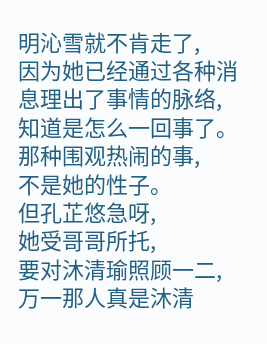明沁雪就不肯走了,
因为她已经通过各种消息理出了事情的脉络,
知道是怎么一回事了。
那种围观热闹的事,
不是她的性子。
但孔芷悠急呀,
她受哥哥所托,
要对沐清瑜照顾一二,
万一那人真是沐清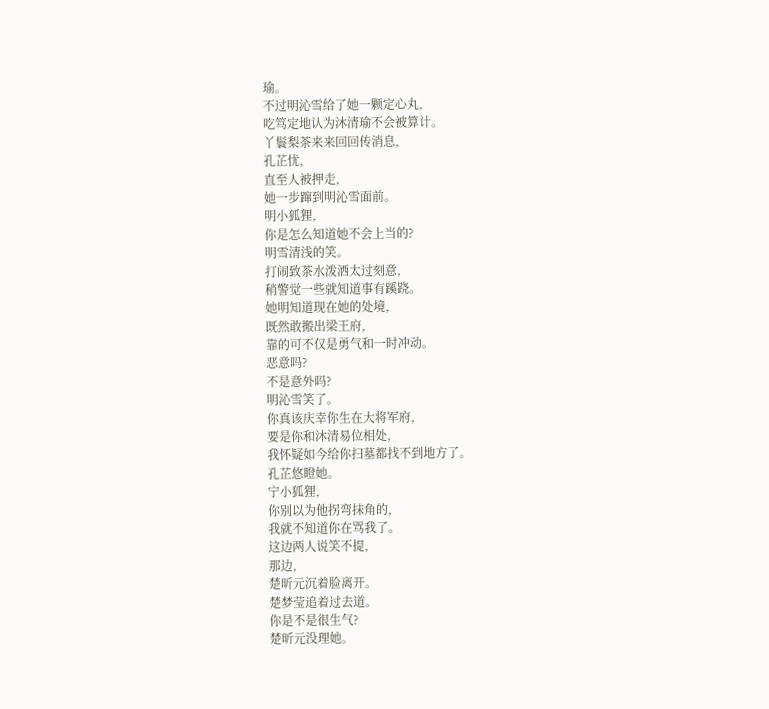瑜。
不过明沁雪给了她一颗定心丸,
吃笃定地认为沐清瑜不会被算计。
丫鬟梨茶来来回回传消息,
孔芷忧,
直至人被押走,
她一步蹿到明沁雪面前。
明小狐狸,
你是怎么知道她不会上当的?
明雪清浅的笑。
打闹致茶水泼洒太过刻意,
稍警觉一些就知道事有蹊跷。
她明知道现在她的处境,
既然敢搬出梁王府,
靠的可不仅是勇气和一时冲动。
恶意吗?
不是意外吗?
明沁雪笑了。
你真该庆幸你生在大将军府,
要是你和沐清易位相处,
我怀疑如今给你扫墓都找不到地方了。
孔芷悠瞪她。
宁小狐狸,
你别以为他拐弯抹角的,
我就不知道你在骂我了。
这边两人说笑不提,
那边,
楚昕元沉着脸离开。
楚梦莹追着过去道。
你是不是很生气?
楚昕元没理她。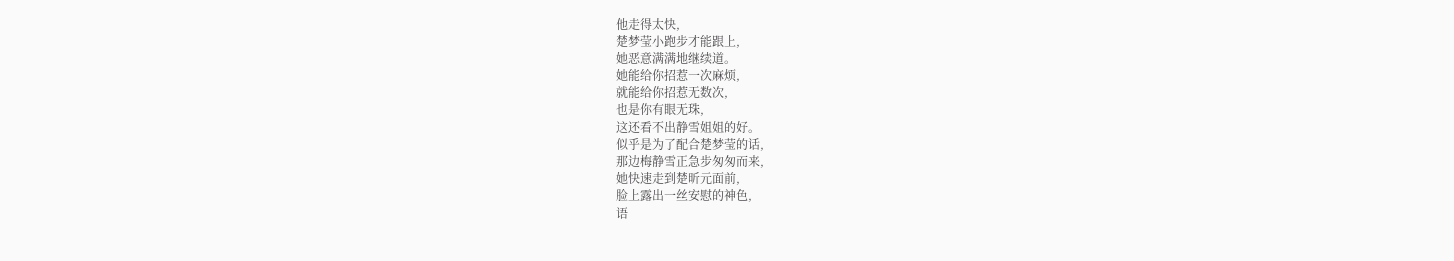他走得太快,
楚梦莹小跑步才能跟上,
她恶意满满地继续道。
她能给你招惹一次麻烦,
就能给你招惹无数次,
也是你有眼无珠,
这还看不出静雪姐姐的好。
似乎是为了配合楚梦莹的话,
那边梅静雪正急步匆匆而来,
她快速走到楚昕元面前,
脸上露出一丝安慰的神色,
语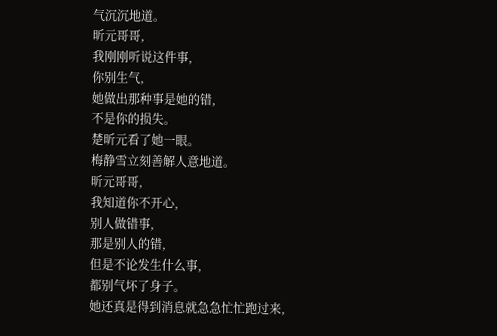气沉沉地道。
昕元哥哥,
我刚刚听说这件事,
你别生气,
她做出那种事是她的错,
不是你的损失。
楚昕元看了她一眼。
梅静雪立刻善解人意地道。
昕元哥哥,
我知道你不开心,
别人做错事,
那是别人的错,
但是不论发生什么事,
都别气坏了身子。
她还真是得到消息就急急忙忙跑过来,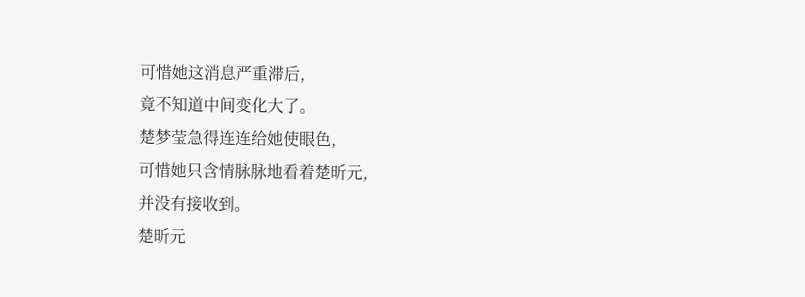可惜她这消息严重滞后,
竟不知道中间变化大了。
楚梦莹急得连连给她使眼色,
可惜她只含情脉脉地看着楚昕元,
并没有接收到。
楚昕元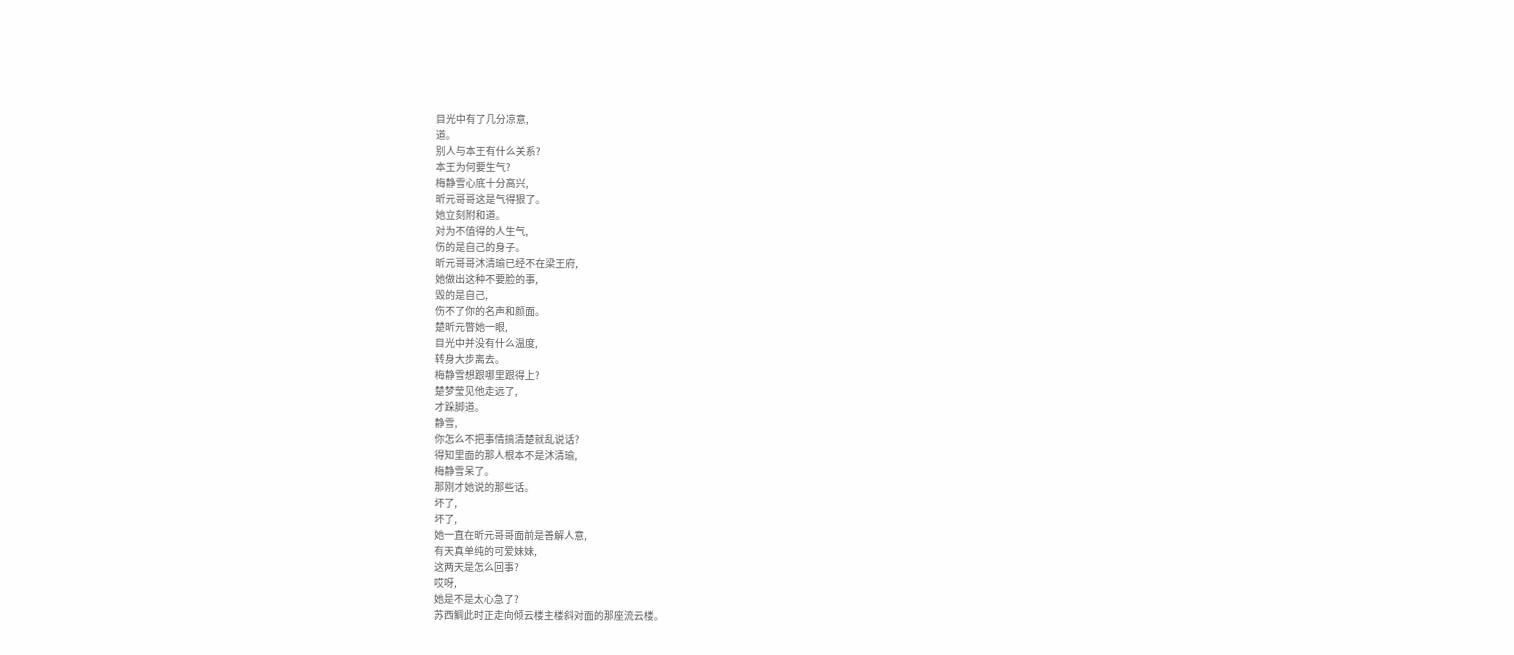目光中有了几分凉意,
道。
别人与本王有什么关系?
本王为何要生气?
梅静雪心底十分高兴,
昕元哥哥这是气得狠了。
她立刻附和道。
对为不值得的人生气,
伤的是自己的身子。
昕元哥哥沐清瑜已经不在梁王府,
她做出这种不要脸的事,
毁的是自己,
伤不了你的名声和颜面。
楚昕元瞥她一眼,
目光中并没有什么温度,
转身大步离去。
梅静雪想跟哪里跟得上?
楚梦莹见他走远了,
才跺脚道。
静雪,
你怎么不把事情搞清楚就乱说话?
得知里面的那人根本不是沐清瑜,
梅静雪呆了。
那刚才她说的那些话。
坏了,
坏了,
她一直在昕元哥哥面前是善解人意,
有天真单纯的可爱妹妹,
这两天是怎么回事?
哎呀,
她是不是太心急了?
苏西鲷此时正走向倾云楼主楼斜对面的那座流云楼。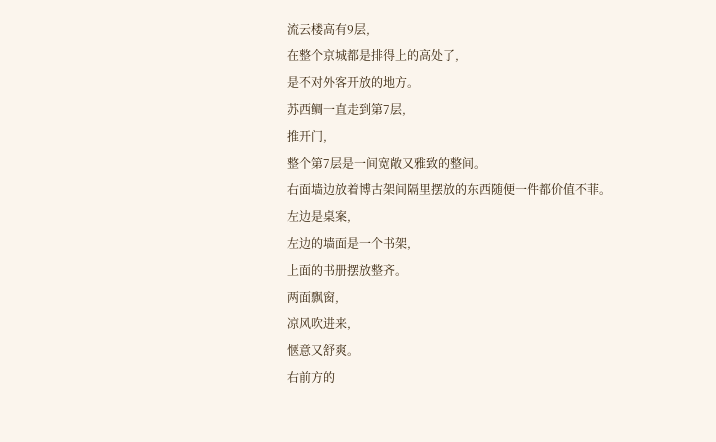流云楼高有9层,
在整个京城都是排得上的高处了,
是不对外客开放的地方。
苏西鲷一直走到第7层,
推开门,
整个第7层是一间宽敞又雅致的整间。
右面墙边放着博古架间隔里摆放的东西随便一件都价值不菲。
左边是桌案,
左边的墙面是一个书架,
上面的书册摆放整齐。
两面飘窗,
凉风吹进来,
惬意又舒爽。
右前方的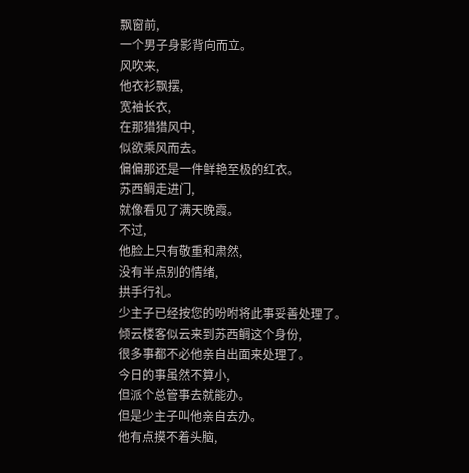飘窗前,
一个男子身影背向而立。
风吹来,
他衣衫飘摆,
宽袖长衣,
在那猎猎风中,
似欲乘风而去。
偏偏那还是一件鲜艳至极的红衣。
苏西鲷走进门,
就像看见了满天晚霞。
不过,
他脸上只有敬重和肃然,
没有半点别的情绪,
拱手行礼。
少主子已经按您的吩咐将此事妥善处理了。
倾云楼客似云来到苏西鲷这个身份,
很多事都不必他亲自出面来处理了。
今日的事虽然不算小,
但派个总管事去就能办。
但是少主子叫他亲自去办。
他有点摸不着头脑,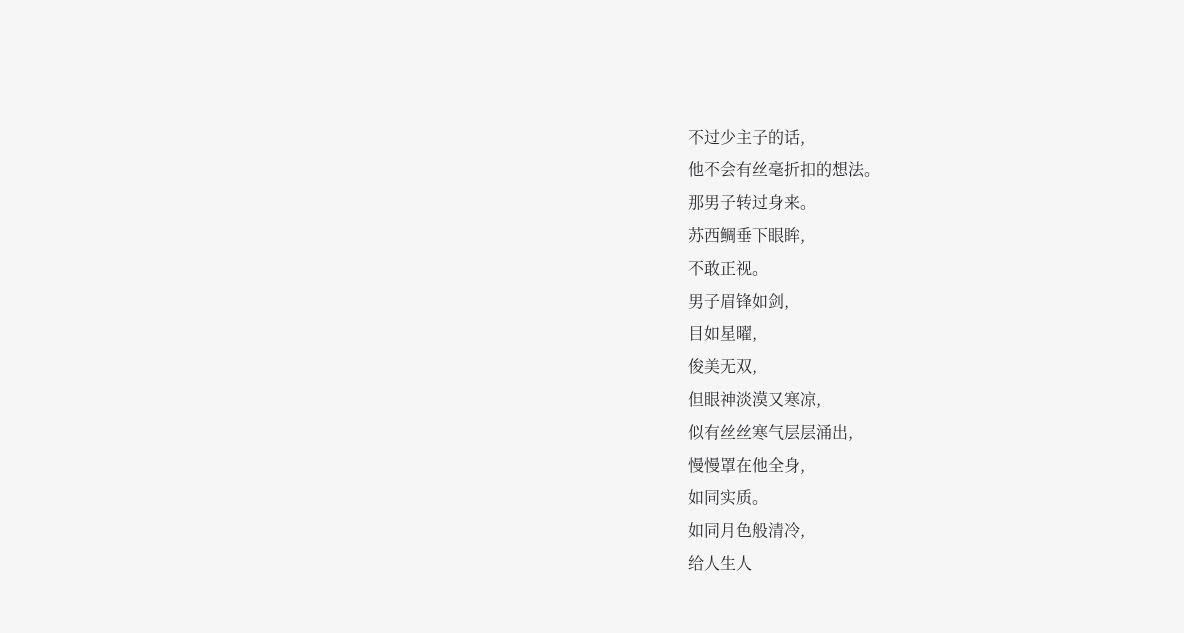不过少主子的话,
他不会有丝毫折扣的想法。
那男子转过身来。
苏西鲷垂下眼眸,
不敢正视。
男子眉锋如剑,
目如星曜,
俊美无双,
但眼神淡漠又寒凉,
似有丝丝寒气层层涌出,
慢慢罩在他全身,
如同实质。
如同月色般清冷,
给人生人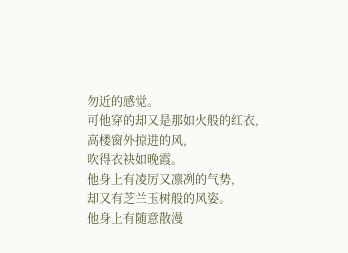勿近的感觉。
可他穿的却又是那如火般的红衣,
高楼窗外掠进的风,
吹得衣袂如晚霞。
他身上有凌厉又凛冽的气势,
却又有芝兰玉树般的风姿。
他身上有随意散漫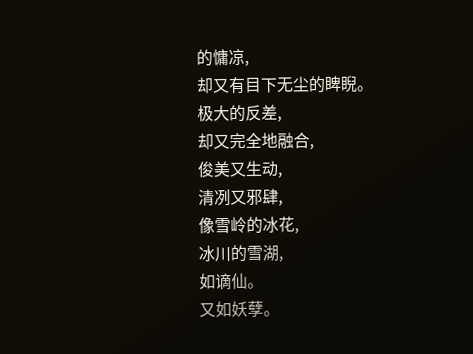的慵凉,
却又有目下无尘的睥睨。
极大的反差,
却又完全地融合,
俊美又生动,
清冽又邪肆,
像雪岭的冰花,
冰川的雪湖,
如谪仙。
又如妖孽。